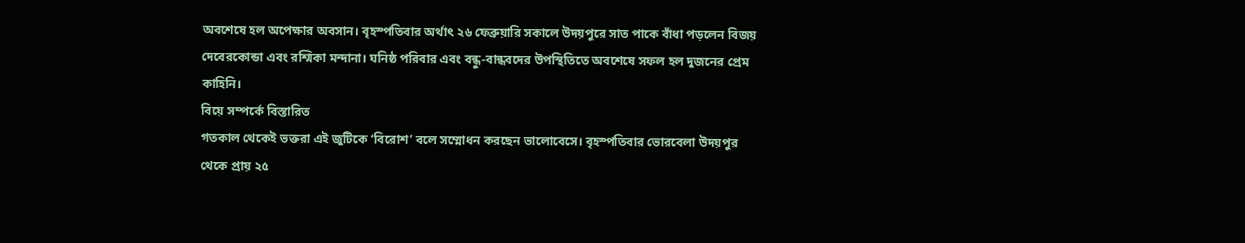অবশেষে হল অপেক্ষার অবসান। বৃহস্পতিবার অর্থাৎ ২৬ ফেব্রুয়ারি সকালে উদয়পুরে সাত পাকে বাঁধা পড়লেন বিজয় দেবেরকোন্ডা এবং রশ্মিকা মন্দানা। ঘনিষ্ঠ পরিবার এবং বন্ধু-বান্ধবদের উপস্থিতিতে অবশেষে সফল হল দুজনের প্রেম কাহিনি।
বিয়ে সম্পর্কে বিস্তারিত
গতকাল থেকেই ভক্তরা এই জুটিকে ‘বিরোশ’ বলে সম্মোধন করছেন ভালোবেসে। বৃহস্পতিবার ভোরবেলা উদয়পুর থেকে প্রায় ২৫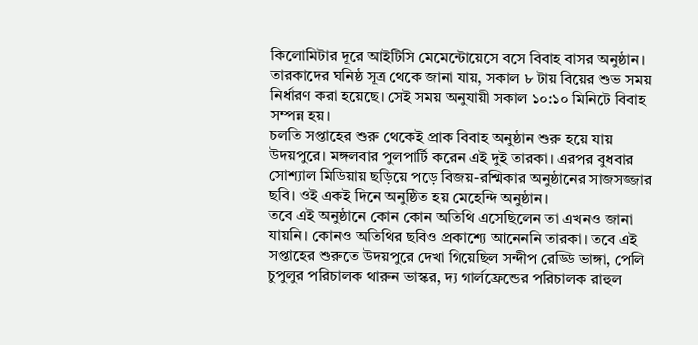কিলোমিটার দূরে আইটিসি মেমেন্টোয়েসে বসে বিবাহ বাসর অনুষ্ঠান। তারকাদের ঘনিষ্ঠ সূত্র থেকে জানা যায়, সকাল ৮ টায় বিয়ের শুভ সময় নির্ধারণ করা হয়েছে। সেই সময় অনুযায়ী সকাল ১০:১০ মিনিটে বিবাহ সম্পন্ন হয়।
চলতি সপ্তাহের শুরু থেকেই প্রাক বিবাহ অনুষ্ঠান শুরু হয়ে যায় উদয়পুরে। মঙ্গলবার পুলপার্টি করেন এই দুই তারকা। এরপর বুধবার সোশ্যাল মিডিয়ায় ছড়িয়ে পড়ে বিজয়-রশ্মিকার অনুষ্ঠানের সাজসজ্জার ছবি। ওই একই দিনে অনুষ্ঠিত হয় মেহেন্দি অনুষ্ঠান।
তবে এই অনুষ্ঠানে কোন কোন অতিথি এসেছিলেন তা এখনও জানা যায়নি। কোনও অতিথির ছবিও প্রকাশ্যে আনেননি তারকা। তবে এই সপ্তাহের শুরুতে উদয়পুরে দেখা গিয়েছিল সন্দীপ রেড্ডি ভাঙ্গা, পেলি চুপুলুর পরিচালক থারুন ভাস্কর, দ্য গার্লফ্রেন্ডের পরিচালক রাহুল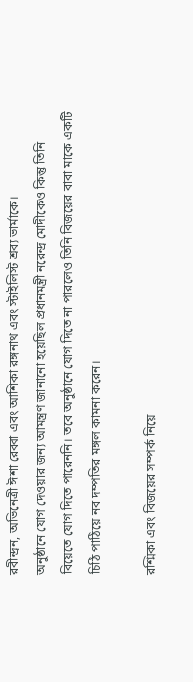রবীন্দ্রন, অভিনেত্রী ঈশা রেব্বা এবং আশিকা রঙ্গনাথ এবং স্টাইলিস্ট শ্রব্য ভার্মাকে।
অনুষ্ঠানে যোগ দেওয়ার জন্য আমন্ত্রণ জানানো হয়েছিল প্রধানমন্ত্রী নরেন্দ্র মোদীকেও কিন্তু তিনি বিয়েতে যোগ দিতে পারেননি। তবে অনুষ্ঠানে যোগ দিতে না পারলেও তিনি বিজয়ের বাবা মাকে একটি চিঠি পাঠিয়ে নব দম্পতির মঙ্গল কামনা করেন।

রশ্মিকা এবং বিজয়ের সম্পর্ক নিয়ে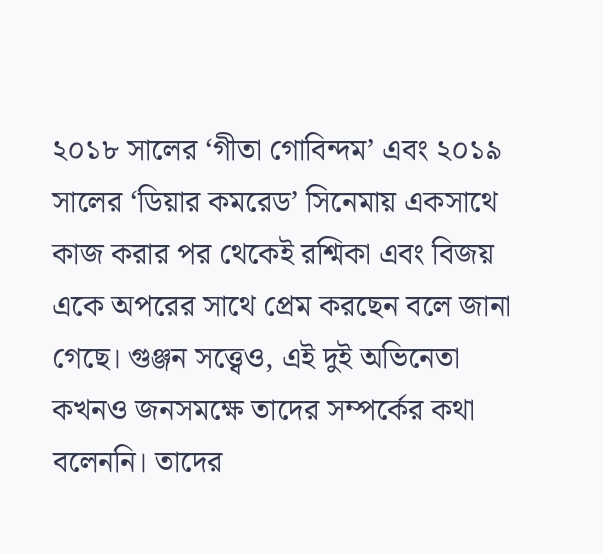২০১৮ সালের ‘গীতা গোবিন্দম’ এবং ২০১৯ সালের ‘ডিয়ার কমরেড’ সিনেমায় একসাথে কাজ করার পর থেকেই রশ্মিকা এবং বিজয় একে অপরের সাথে প্রেম করছেন বলে জানা গেছে। গুঞ্জন সত্ত্বেও, এই দুই অভিনেতা কখনও জনসমক্ষে তাদের সম্পর্কের কথা বলেননি। তাদের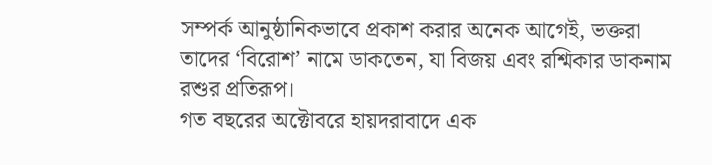সম্পর্ক আনুষ্ঠানিকভাবে প্রকাশ করার অনেক আগেই, ভক্তরা তাদের ‘বিরোশ’ নামে ডাকতেন, যা বিজয় এবং রশ্মিকার ডাকনাম রশুর প্রতিরূপ।
গত বছরের অক্টোবরে হায়দরাবাদে এক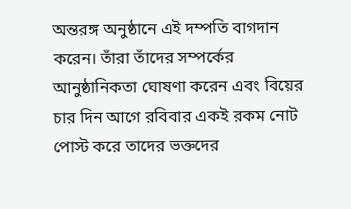অন্তরঙ্গ অনুষ্ঠানে এই দম্পতি বাগদান করেন। তাঁরা তাঁদের সম্পর্কের আনুষ্ঠানিকতা ঘোষণা করেন এবং বিয়ের চার দিন আগে রবিবার একই রকম নোট পোস্ট করে তাদের ভক্তদের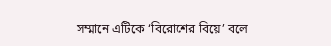সম্মানে এটিকে ‘বিরোশের বিয়ে’ বলে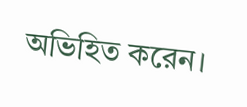অভিহিত করেন।